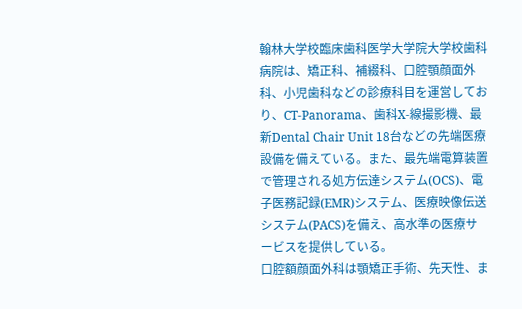翰林大学校臨床歯科医学大学院大学校歯科病院は、矯正科、補綴科、口腔顎顔面外科、小児歯科などの診療科目を運営しており、CT-Panorama、歯科X-線撮影機、最新Dental Chair Unit 18台などの先端医療設備を備えている。また、最先端電算装置で管理される処方伝達システム(OCS)、電子医務記録(EMR)システム、医療映像伝送システム(PACS)を備え、高水準の医療サービスを提供している。
口腔額顔面外科は顎矯正手術、先天性、ま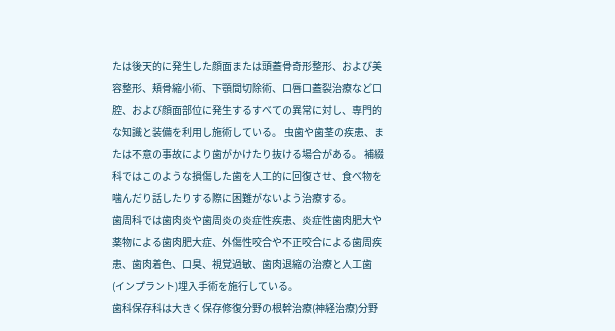たは後天的に発生した顔面または頭蓋骨奇形整形、および美容整形、頬骨縮小術、下顎間切除術、口唇口蓋裂治療など口腔、および顔面部位に発生するすべての異常に対し、専門的な知識と装備を利用し施術している。 虫歯や歯茎の疾患、または不意の事故により歯がかけたり抜ける場合がある。 補綴科ではこのような損傷した歯を人工的に回復させ、食べ物を噛んだり話したりする際に困難がないよう治療する。
歯周科では歯肉炎や歯周炎の炎症性疾患、炎症性歯肉肥大や薬物による歯肉肥大症、外傷性咬合や不正咬合による歯周疾患、歯肉着色、口臭、視覚過敏、歯肉退縮の治療と人工歯(インプラント)埋入手術を施行している。
歯科保存科は大きく保存修復分野の根幹治療(神経治療)分野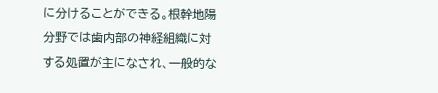に分けることができる。根幹地陽分野では歯内部の神経組織に対する処置が主になされ、一般的な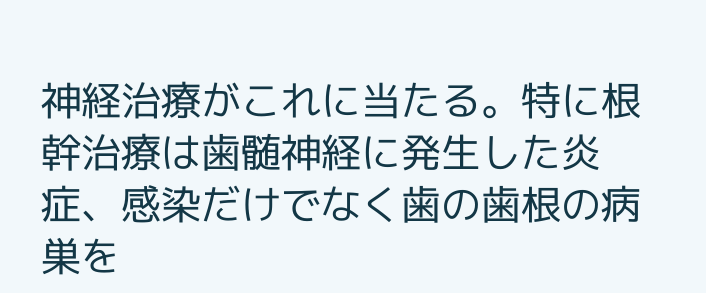神経治療がこれに当たる。特に根幹治療は歯髄神経に発生した炎症、感染だけでなく歯の歯根の病巣を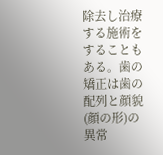除去し治療する施術をすることもある。歯の矯正は歯の配列と顔貌(顔の形)の異常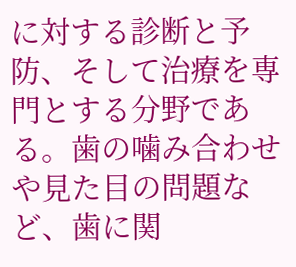に対する診断と予防、そして治療を専門とする分野である。歯の噛み合わせや見た目の問題など、歯に関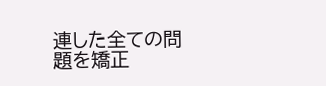連した全ての問題を矯正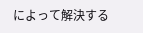によって解決する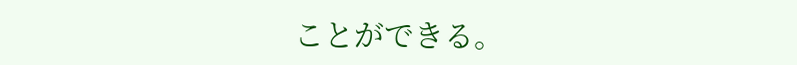ことができる。